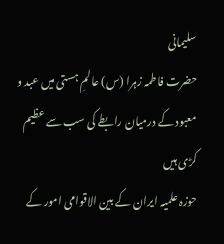سلیمانی
حضرت فاطمہ زہرا (س) عالمِ ہستی میں عبد و معبود کے درمیان رابطے کی سب سے عظیم کڑی ہیں
حوزہ علمیہ ایران کے بین الاقوامی امور کے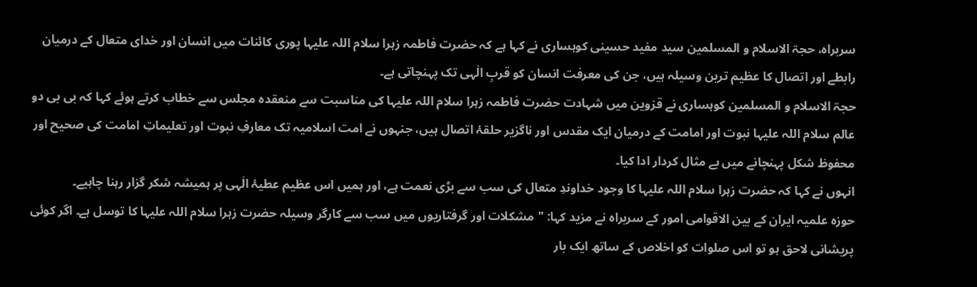سربراہ، حجۃ الاسلام و المسلمین سید مفید حسینی کوہساری نے کہا ہے کہ حضرت فاطمہ زہرا سلام اللہ علیہا پوری کائنات میں انسان اور خدای متعال کے درمیان رابطے اور اتصال کا عظیم ترین وسیلہ ہیں، جن کی معرفت انسان کو قربِ الٰہی تک پہنچاتی ہے۔
حجۃ الاسلام و المسلمین کوہساری نے قزوین میں شہادت حضرت فاطمہ زہرا سلام اللہ علیہا کی مناسبت سے منعقدہ مجلس سے خطاب کرتے ہوئے کہا کہ بی بی دو عالم سلام اللہ علیہا نبوت اور امامت کے درمیان ایک مقدس اور ناگزیر حلقۂ اتصال ہیں، جنہوں نے امت اسلامیہ تک معارفِ نبوت اور تعلیماتِ امامت کی صحیح اور محفوظ شکل پہنچانے میں بے مثال کردار ادا کیا۔
انہوں نے کہا کہ حضرت زہرا سلام اللہ علیہا کا وجود خداوندِ متعال کی سب سے بڑی نعمت ہے، اور ہمیں اس عظیم عطیۂ الٰہی پر ہمیشہ شکر گزار رہنا چاہیے۔
حوزہ علمیہ ایران کے بین الاقوامی امور کے سربراہ نے مزید کہا: "مشکلات اور گرفتاریوں میں سب سے کارگر وسیلہ حضرت زہرا سلام اللہ علیہا کا توسل ہے۔ اگر کوئی پریشانی لاحق ہو تو اس صلوات کو اخلاص کے ساتھ ایک بار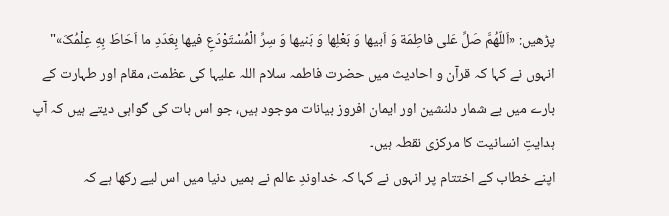پڑھیں: «اَللّهُمَّ صَلِّ عَلی فاطِمَة وَ اَبیها وَ بَعْلِها وَ بَنیها وَ سِرِّ الْمُسْتَوْدَعِ فیها بِعَدَدِ ما اَحَاطَ بِهِ عِلْمُکَ»"
انہوں نے کہا کہ قرآن و احادیث میں حضرت فاطمہ سلام اللہ علیہا کی عظمت، مقام اور طہارت کے بارے میں بے شمار دلنشین اور ایمان افروز بیانات موجود ہیں، جو اس بات کی گواہی دیتے ہیں کہ آپ ہدایتِ انسانیت کا مرکزی نقطہ ہیں۔
اپنے خطاب کے اختتام پر انہوں نے کہا کہ خداوندِ عالم نے ہمیں دنیا میں اس لیے رکھا ہے کہ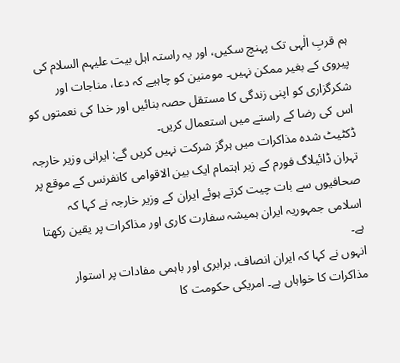ہم قربِ الٰہی تک پہنچ سکیں، اور یہ راستہ اہل بیت علیہم السلام کی پیروی کے بغیر ممکن نہیں۔ مومنین کو چاہیے کہ دعا، مناجات اور شکرگزاری کو اپنی زندگی کا مستقل حصہ بنائیں اور خدا کی نعمتوں کو اس کی رضا کے راستے میں استعمال کریں۔
ڈکٹیٹ شدہ مذاکرات میں ہرگز شرکت نہیں کریں گے: ایرانی وزیر خارجہ
تہران ڈائيلاگ فورم کے زیر اہتمام ایک بین الاقوامی کانفرنس کے موقع پر صحافیوں سے بات چیت کرتے ہوئے ایران کے وزیر خارجہ نے کہا کہ اسلامی جمہوریہ ایران ہمیشہ سفارت کاری اور مذاکرات پر یقین رکھتا ہے۔
انہوں نے کہا کہ ایران انصاف، برابری اور باہمی مفادات پر استوار مذاکرات کا خواہاں ہے۔ امریکی حکومت کا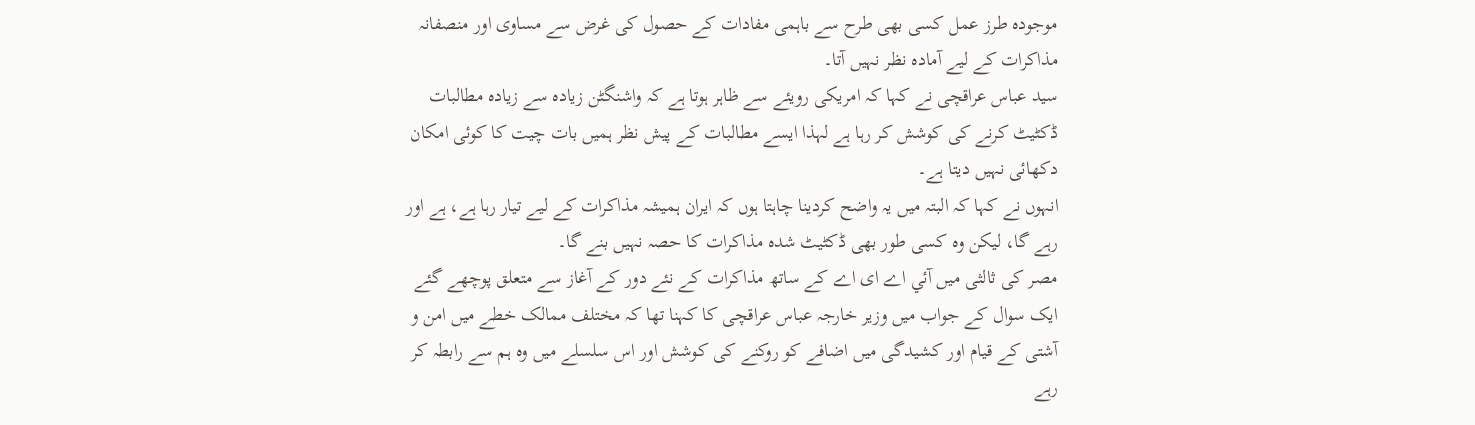موجودہ طرز عمل کسی بھی طرح سے باہمی مفادات کے حصول کی غرض سے مساوی اور منصفانہ مذاکرات کے لیے آمادہ نظر نہیں آتا۔
سید عباس عراقچی نے کہا کہ امریکی رویئے سے ظاہر ہوتا ہے کہ واشنگٹن زیادہ سے زیادہ مطالبات ڈکٹیٹ کرنے کی کوشش کر رہا ہے لہذا ایسے مطالبات کے پیش نظر ہمیں بات چیت کا کوئی امکان دکھائی نہیں دیتا ہے۔
انہوں نے کہا کہ البتہ میں یہ واضح کردینا چاہتا ہوں کہ ایران ہمیشہ مذاکرات کے لیے تیار رہا ہے، ہے اور رہے گا، لیکن وہ کسی طور بھی ڈکٹیٹ شدہ مذاکرات کا حصہ نہیں بنے گا۔
مصر کی ثالثی میں آئي اے ای اے کے ساتھ مذاکرات کے نئے دور کے آغاز سے متعلق پوچھے گئے ایک سوال کے جواب میں وزیر خارجہ عباس عراقچی کا کہنا تھا کہ مختلف ممالک خطے میں امن و آشتی کے قیام اور کشیدگی میں اضافے کو روکنے کی کوشش اور اس سلسلے میں وہ ہم سے رابطہ کر رہے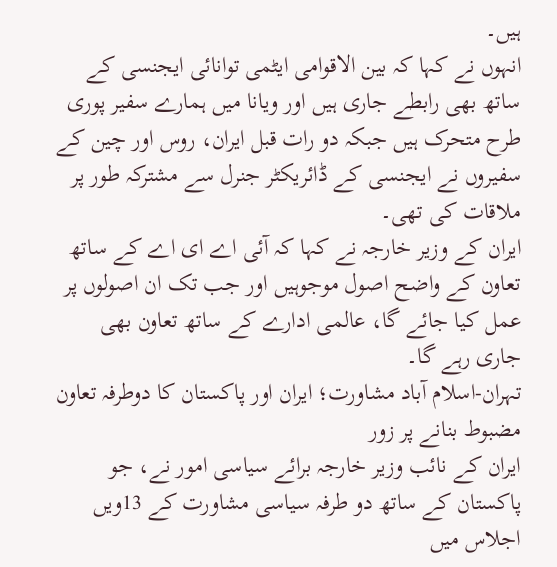ہیں۔
انہوں نے کہا کہ بین الاقوامی ایٹمی توانائی ایجنسی کے ساتھ بھی رابطے جاری ہیں اور ویانا میں ہمارے سفیر پوری طرح متحرک ہیں جبکہ دو رات قبل ایران، روس اور چین کے سفیروں نے ایجنسی کے ڈائریکٹر جنرل سے مشترکہ طور پر ملاقات کی تھی۔
ایران کے وزیر خارجہ نے کہا کہ آئی اے ای اے کے ساتھ تعاون کے واضح اصول موجوہیں اور جب تک ان اصولوں پر عمل کیا جائے گا، عالمی ادارے کے ساتھ تعاون بھی جاری رہے گا۔
تہران-اسلام آباد مشاورت؛ ایران اور پاکستان کا دوطرفہ تعاون مضبوط بنانے پر زور
ایران کے نائب وزیر خارجہ برائے سیاسی امور نے، جو پاکستان کے ساتھ دو طرفہ سیاسی مشاورت کے 13ویں اجلاس میں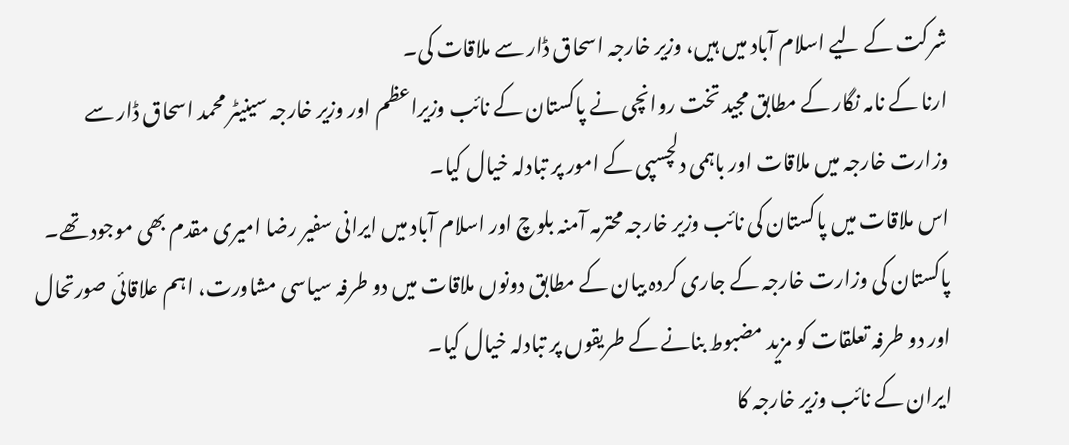شرکت کے لیے اسلام آباد میں ہیں، وزیر خارجہ اسحاق ڈار سے ملاقات کی۔
ارنا کے نامہ نگار کے مطابق مجید تخت روانچی نے پاکستان کے نائب وزیراعظم اور وزیر خارجہ سینیٹر محمد اسحاق ڈار سے وزارت خارجہ میں ملاقات اور باہمی دلچسپی کے امور پر تبادلہ خیال کیا۔
اس ملاقات میں پاکستان کی نائب وزیر خارجہ محترمہ آمنہ بلوچ اور اسلام آباد میں ایرانی سفیر رضا امیری مقدم بھی موجود تھے۔
پاکستان کی وزارت خارجہ کے جاری کردہ بیان کے مطابق دونوں ملاقات میں دو طرفہ سیاسی مشاورت، اہم علاقائی صورتحال اور دو طرفہ تعلقات کو مزید مضبوط بنانے کے طریقوں پر تبادلہ خیال کیا۔
ایران کے نائب وزیر خارجہ کا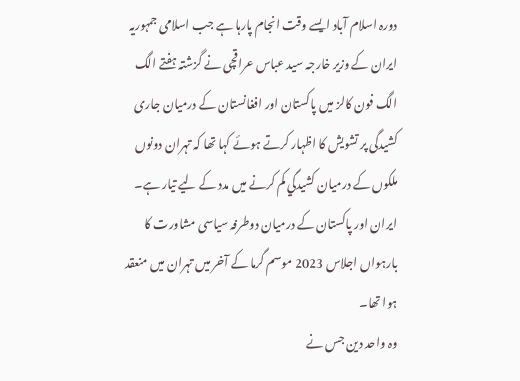دورہ اسلام آباد ایسے وقت انجام پارہا ہے جب اسلامی جمہوریہ ایران کے وزیر خارجہ سید عباس عراقچی نے گزشتہ ہفتے الگ الگ فون کالز میں پاکستان اور افغانستان کے درمیان جاری کشیدگی پر تشویش کا اظہار کرتے ہوئے کہا تھا کہ تہران دونوں ملکوں کے درمیان کشیدگي کم کرنے میں مدد کے لیے تیار ہے۔
ایران اور پاکستان کے درمیان دوطرفہ سیاسی مشاورت کا بارہواں اجلاس 2023 موسم گرما کے آخر میں تہران میں منعقد ہوا تھا۔
وہ واحد دین جس نے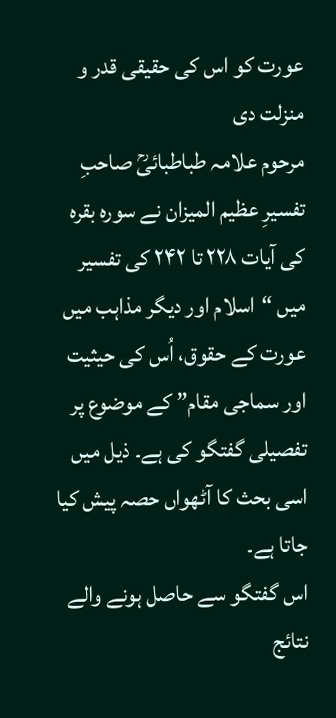عورت کو اس کی حقیقی قدر و منزلت دی
مرحوم علامہ طباطبائیؒ صاحبِ تفسیرِ عظیم المیزان نے سورہ بقرہ کی آیات ۲۲۸ تا ۲۴۲ کی تفسیر میں “اسلام اور دیگر مذاہب میں عورت کے حقوق، اُس کی حیثیت اور سماجی مقام” کے موضوع پر تفصیلی گفتگو کی ہے۔ ذیل میں اسی بحث کا آٹھواں حصہ پیش کیا جاتا ہے۔
اس گفتگو سے حاصل ہونے والے نتائج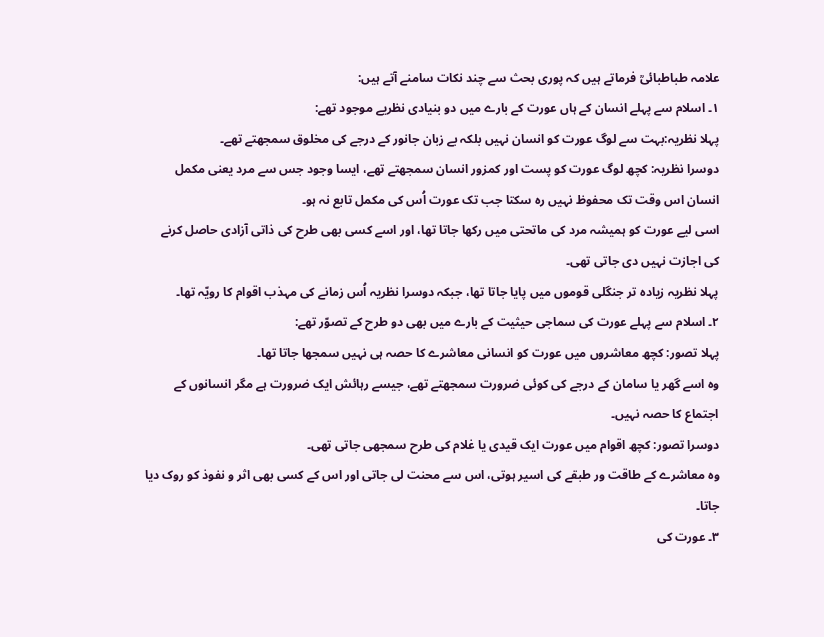علامہ طباطبائیؒ فرماتے ہیں کہ پوری بحث سے چند نکات سامنے آتے ہیں:
۱۔ اسلام سے پہلے انسان کے ہاں عورت کے بارے میں دو بنیادی نظریے موجود تھے:
پہلا نظریہ:بہت سے لوگ عورت کو انسان نہیں بلکہ بے زبان جانور کے درجے کی مخلوق سمجھتے تھے۔
دوسرا نظریہ: کچھ لوگ عورت کو پست اور کمزور انسان سمجھتے تھے، ایسا وجود جس سے مرد یعنی مکمل انسان اس وقت تک محفوظ نہیں رہ سکتا جب تک عورت اُس کی مکمل تابع نہ ہو۔
اسی لیے عورت کو ہمیشہ مرد کی ماتحتی میں رکھا جاتا تھا، اور اسے کسی بھی طرح کی ذاتی آزادی حاصل کرنے کی اجازت نہیں دی جاتی تھی۔
پہلا نظریہ زیادہ تر جنگلی قوموں میں پایا جاتا تھا، جبکہ دوسرا نظریہ اُس زمانے کی مہذب اقوام کا رویّہ تھا۔
۲۔ اسلام سے پہلے عورت کی سماجی حیثیت کے بارے میں بھی دو طرح کے تصوّر تھے:
پہلا تصور: کچھ معاشروں میں عورت کو انسانی معاشرے کا حصہ ہی نہیں سمجھا جاتا تھا۔
وہ اسے گھر یا سامان کے درجے کی کوئی ضرورت سمجھتے تھے، جیسے رہائش ایک ضرورت ہے مگر انسانوں کے اجتماع کا حصہ نہیں۔
دوسرا تصور: کچھ اقوام میں عورت ایک قیدی یا غلام کی طرح سمجھی جاتی تھی۔
وہ معاشرے کے طاقت ور طبقے کی اسیر ہوتی، اس سے محنت لی جاتی اور اس کے کسی بھی اثر و نفوذ کو روک دیا جاتا۔
۳۔ عورت کی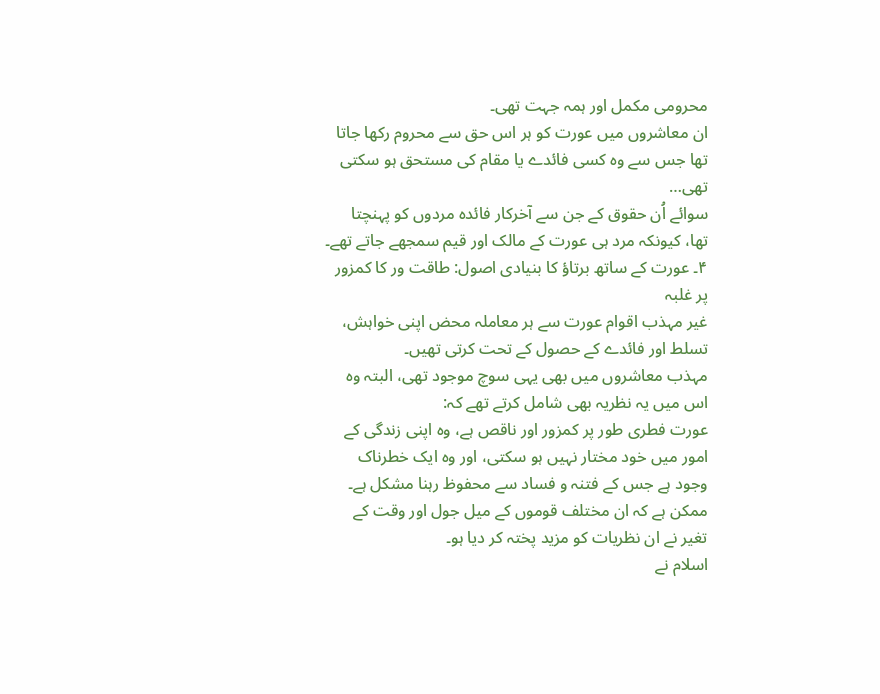محرومی مکمل اور ہمہ جہت تھی۔
ان معاشروں میں عورت کو ہر اس حق سے محروم رکھا جاتا تھا جس سے وہ کسی فائدے یا مقام کی مستحق ہو سکتی تھی…
سوائے اُن حقوق کے جن سے آخرکار فائدہ مردوں کو پہنچتا تھا، کیونکہ مرد ہی عورت کے مالک اور قیم سمجھے جاتے تھے۔
۴۔ عورت کے ساتھ برتاؤ کا بنیادی اصول: طاقت ور کا کمزور پر غلبہ
غیر مہذب اقوام عورت سے ہر معاملہ محض اپنی خواہش، تسلط اور فائدے کے حصول کے تحت کرتی تھیں۔
مہذب معاشروں میں بھی یہی سوچ موجود تھی، البتہ وہ اس میں یہ نظریہ بھی شامل کرتے تھے کہ:
عورت فطری طور پر کمزور اور ناقص ہے، وہ اپنی زندگی کے امور میں خود مختار نہیں ہو سکتی، اور وہ ایک خطرناک وجود ہے جس کے فتنہ و فساد سے محفوظ رہنا مشکل ہے۔
ممکن ہے کہ ان مختلف قوموں کے میل جول اور وقت کے تغیر نے ان نظریات کو مزید پختہ کر دیا ہو۔
اسلام نے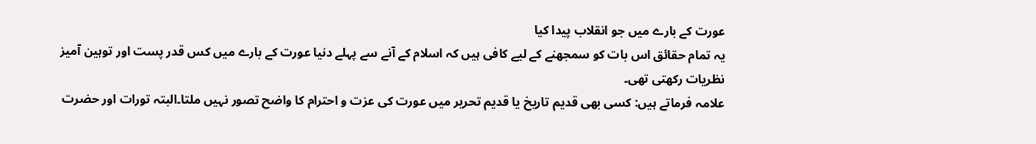عورت کے بارے میں جو انقلاب پیدا کیا
یہ تمام حقائق اس بات کو سمجھنے کے لیے کافی ہیں کہ اسلام کے آنے سے پہلے دنیا عورت کے بارے میں کس قدر پست اور توہین آمیز نظریات رکھتی تھی۔
علامہ فرماتے ہیں: کسی بھی قدیم تاریخ یا قدیم تحریر میں عورت کی عزت و احترام کا واضح تصور نہیں ملتا۔البتہ تورات اور حضرت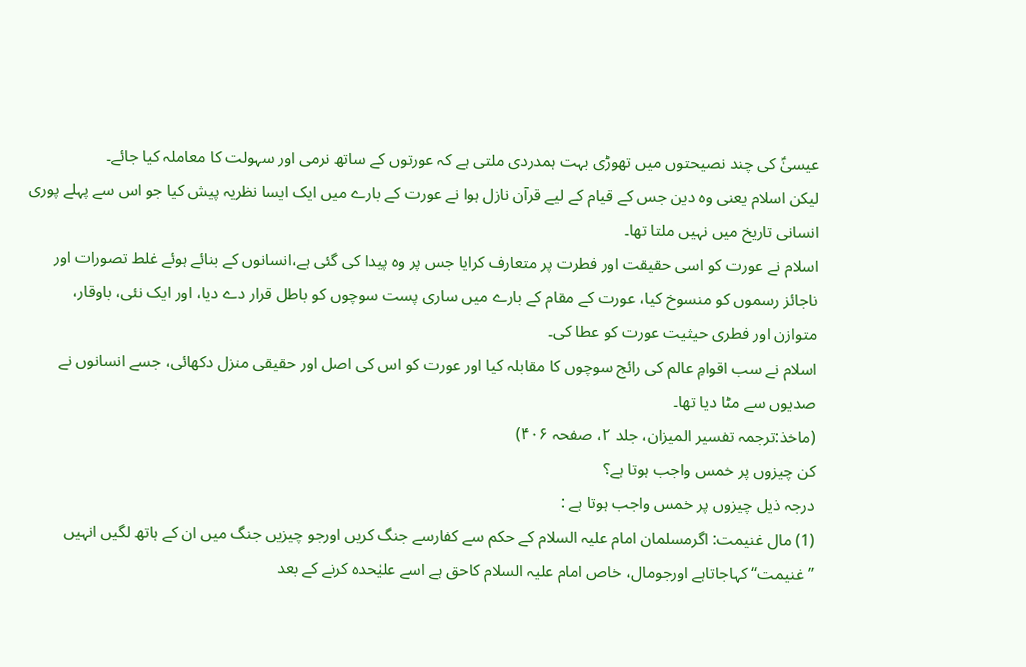عیسیٰؑ کی چند نصیحتوں میں تھوڑی بہت ہمدردی ملتی ہے کہ عورتوں کے ساتھ نرمی اور سہولت کا معاملہ کیا جائے۔
لیکن اسلام یعنی وہ دین جس کے قیام کے لیے قرآن نازل ہوا نے عورت کے بارے میں ایک ایسا نظریہ پیش کیا جو اس سے پہلے پوری انسانی تاریخ میں نہیں ملتا تھا۔
اسلام نے عورت کو اسی حقیقت اور فطرت پر متعارف کرایا جس پر وہ پیدا کی گئی ہے،انسانوں کے بنائے ہوئے غلط تصورات اور ناجائز رسموں کو منسوخ کیا، عورت کے مقام کے بارے میں ساری پست سوچوں کو باطل قرار دے دیا، اور ایک نئی، باوقار، متوازن اور فطری حیثیت عورت کو عطا کی۔
اسلام نے سب اقوامِ عالم کی رائج سوچوں کا مقابلہ کیا اور عورت کو اس کی اصل اور حقیقی منزل دکھائی، جسے انسانوں نے صدیوں سے مٹا دیا تھا۔
(ماخذ:ترجمہ تفسیر المیزان، جلد ۲، صفحہ ۴۰۶)
کن چیزوں پر خمس واجب ہوتا ہے؟
درجہ ذیل چیزوں پر خمس واجب ہوتا ہے :
(1) مال غنیمت: اگرمسلمان امام علیہ السلام کے حکم سے کفارسے جنگ کریں اورجو چیزیں جنگ میں ان کے ہاتھ لگیں انہیں ’’غنیمت‘‘ کہاجاتاہے اورجومال، خاص امام علیہ السلام کاحق ہے اسے علیٰحدہ کرنے کے بعد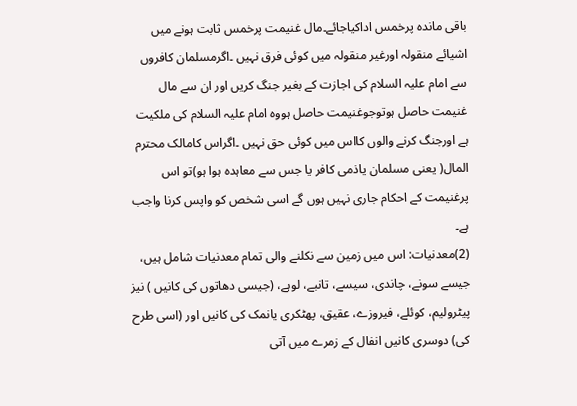باقی ماندہ پرخمس اداکیاجائے۔مال غنیمت پرخمس ثابت ہونے میں اشیائے منقولہ اورغیر منقولہ میں کوئی فرق نہیں ۔اگرمسلمان کافروں سے امام علیہ السلام کی اجازت کے بغیر جنگ کریں اور ان سے مال غنیمت حاصل ہوتوجوغنیمت حاصل ہووہ امام علیہ السلام کی ملکیت ہے اورجنگ کرنے والوں کااس میں کوئی حق نہیں ۔اگراس کامالک محترم المال( یعنی مسلمان یاذمی کافر یا جس سے معاہدہ ہوا ہو)تو اس پرغنیمت کے احکام جاری نہیں ہوں گے اسی شخص کو واپس کرنا واجب ہے۔
(2)معدنیات: اس میں زمین سے نکلنے والی تمام معدنیات شامل ہیں، جیسے سونے، چاندی، سیسے، تانبے، لوہے، (جیسی دھاتوں کی کانیں ) نیز پیٹرولیم، کوئلے، فیروزے، عقیق، پھٹکری یانمک کی کانیں اور (اسی طرح کی) دوسری کانیں انفال کے زمرے میں آتی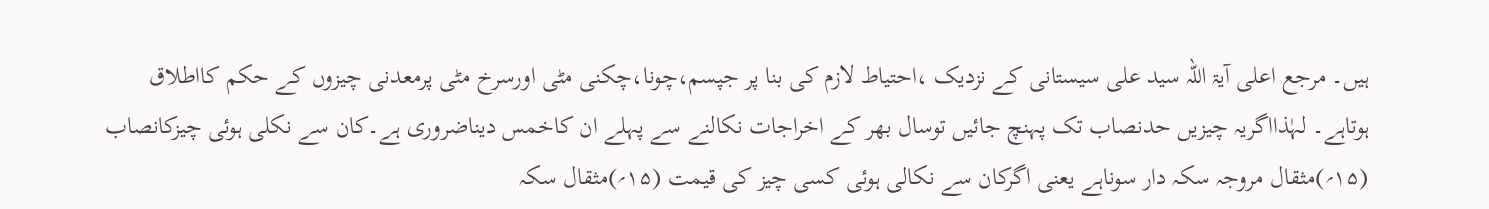ہیں۔ مرجع اعلی آیۃ اللہ سید علی سیستانی کے نزدیک ،احتیاط لازم کی بنا پر جپسم،چونا،چکنی مٹی اورسرخ مٹی پرمعدنی چیزوں کے حکم کااطلاق ہوتاہے۔ لہٰذااگریہ چیزیں حدنصاب تک پہنچ جائیں توسال بھر کے اخراجات نکالنے سے پہلے ان کاخمس دیناضروری ہے۔کان سے نکلی ہوئی چیزکانصاب (۱۵؍)مثقال مروجہ سکہ دار سوناہے یعنی اگرکان سے نکالی ہوئی کسی چیز کی قیمت (۱۵؍)مثقال سکہ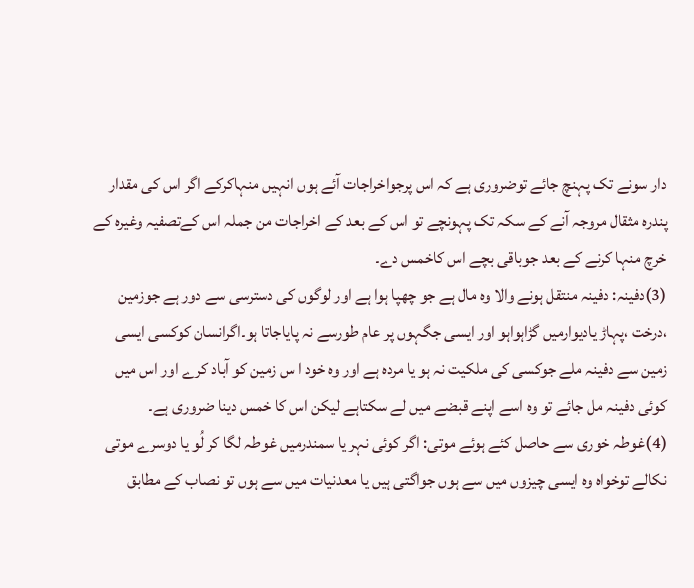دار سونے تک پہنچ جائے توضروری ہے کہ اس پرجواخراجات آئے ہوں انہیں منہاکرکے اگر اس کی مقدار پندرہ مثقال مروجہ آنے کے سکہ تک پہونچے تو اس کے بعد کے اخراجات من جملہ اس کےتصفیہ وغیرہ کے خرچ منہا کرنے کے بعد جوباقی بچے اس کاخمس دے۔
(3)دفینہ: دفینہ منتقل ہونے والا وہ مال ہے جو چھپا ہوا ہے اور لوگوں کی دسترسی سے دور ہے جوزمین ،درخت ،پہاڑ یادیوارمیں گڑاہواہو اور ایسی جگہوں پر عام طورسے نہ پایاجاتا ہو۔اگرانسان کوکسی ایسی زمین سے دفینہ ملے جوکسی کی ملکیت نہ ہو یا مردہ ہے اور وہ خود ا س زمین کو آباد کرے اور اس میں کوئی دفینہ مل جائے تو وہ اسے اپنے قبضے میں لے سکتاہے لیکن اس کا خمس دینا ضروری ہے۔
(4)غوطہ خوری سے حاصل کئے ہوئے موتی: اگر کوئی نہر یا سمندرمیں غوطہ لگا کر لُو یا دوسرے موتی نکالے توخواہ وہ ایسی چیزوں میں سے ہوں جواگتی ہیں یا معدنیات میں سے ہوں تو نصاب کے مطابق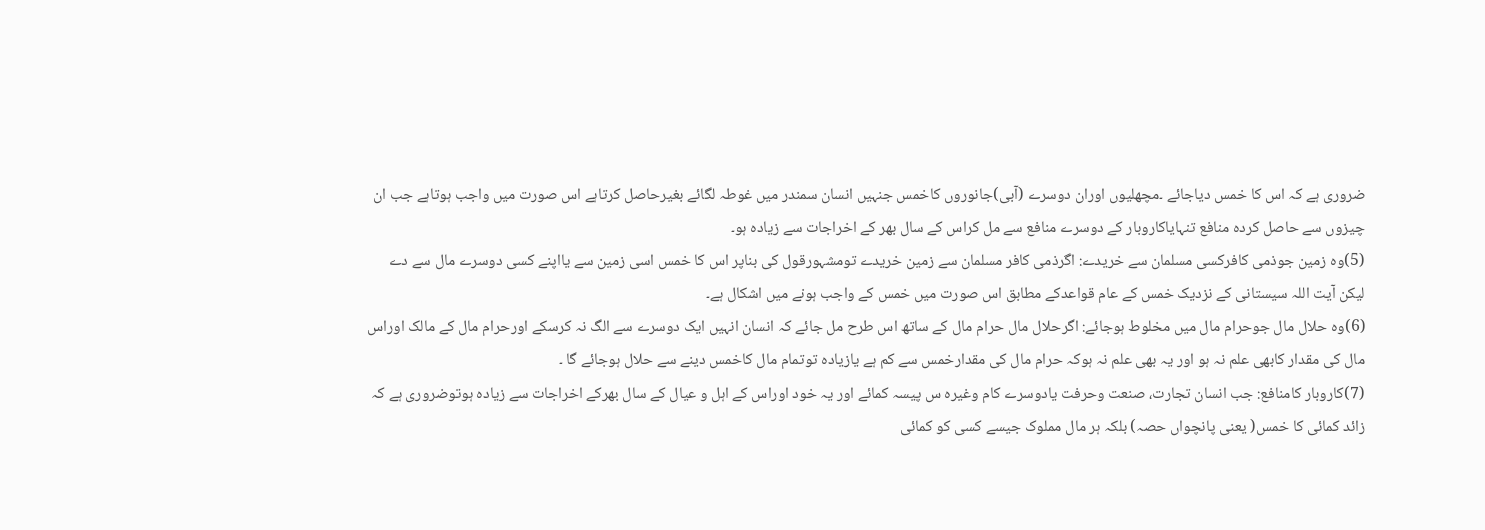ضروری ہے کہ اس کا خمس دیاجائے ۔مچھلیوں اوران دوسرے (آبی)جانوروں کاخمس جنہیں انسان سمندر میں غوطہ لگائے بغیرحاصل کرتاہے اس صورت میں واجب ہوتاہے جب ان چیزوں سے حاصل کردہ منافع تنہایاکاروبار کے دوسرے منافع سے مل کراس کے سال بھر کے اخراجات سے زیادہ ہو۔
(5)وہ زمین جوذمی کافرکسی مسلمان سے خریدے: اگرذمی کافر مسلمان سے زمین خریدے تومشہورقول کی بناپر اس کا خمس اسی زمین سے یااپنے کسی دوسرے مال سے دے لیکن آیت اللہ سیستانی کے نزدیک خمس کے عام قواعدکے مطابق اس صورت میں خمس کے واجب ہونے میں اشکال ہے۔
(6)وہ حلال مال جوحرام مال میں مخلوط ہوجائے: اگرحلال مال حرام مال کے ساتھ اس طرح مل جائے کہ انسان انہیں ایک دوسرے سے الگ نہ کرسکے اورحرام مال کے مالک اوراس مال کی مقدار کابھی علم نہ ہو اور یہ بھی علم نہ ہوکہ حرام مال کی مقدارخمس سے کم ہے یازیادہ توتمام مال کاخمس دینے سے حلال ہوجائے گا ۔
(7)کاروبار کامنافع: جب انسان تجارت، صنعت وحرفت یادوسرے کام وغیرہ س پیسہ کمائے اور یہ خود اوراس کے اہل و عیال کے سال بھرکے اخراجات سے زیادہ ہوتوضروری ہے کہ زائد کمائی کا خمس( یعنی پانچواں حصہ) بلکہ ہر مال مملوک جیسے کسی کو کمائی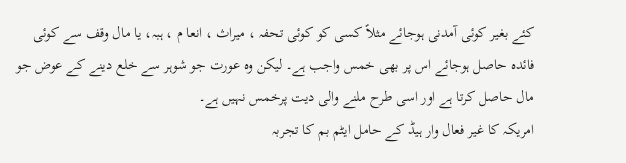کئے بغیر کوئی آمدنی ہوجائے مثلاً کسی کو کوئی تحفہ ، میراث ، انعا م ، ہبہ، یا مال وقف سے کوئی فائدہ حاصل ہوجائے اس پر بھی خمس واجب ہے۔ لیکن وہ عورت جو شوہر سے خلع دینے کے عوض جو مال حاصل کرتا ہے اور اسی طرح ملنے والی دیت پرخمس نہیں ہے۔
امریکہ کا غیر فعال وار ہیڈ کے حامل ایٹم بم کا تجربہ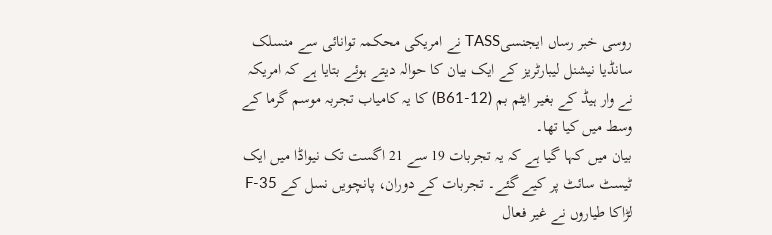روسی خبر رساں ایجنسیTASS نے امریکی محکمہ توانائی سے منسلک سانڈیا نیشنل لیبارٹریز کے ایک بیان کا حوالہ دیتے ہوئے بتایا ہے کہ امریکہ نے وار ہیڈ کے بغیر ایٹم بم (B61-12) کا یہ کامیاب تجربہ موسم گرما کے وسط میں کیا تھا۔
بیان میں کہا گیا ہے کہ یہ تجربات 19 سے 21 اگست تک نیواڈا میں ایک ٹیسٹ سائٹ پر کیے گئے۔ تجربات کے دوران، پانچویں نسل کے F-35 لڑاکا طیاروں نے غیر فعال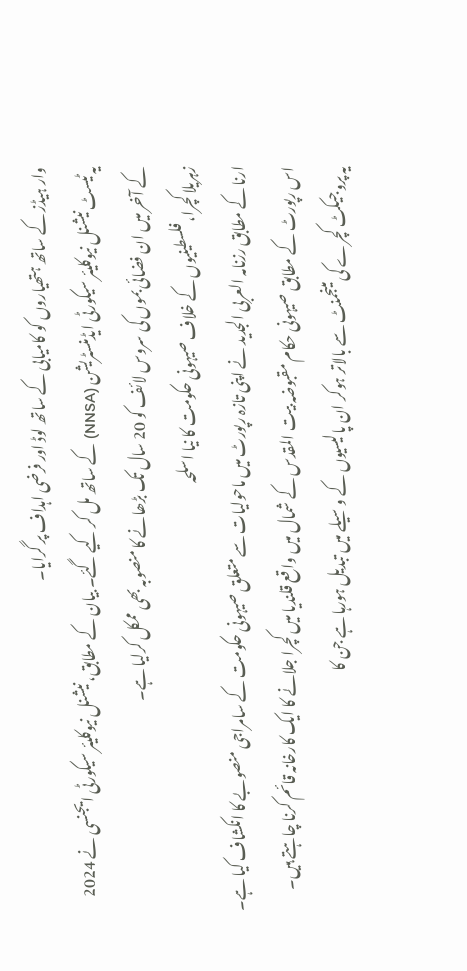وار ہیڈز کے ساتھ ہتھیاروں کو کامیابی کے ساتھ لوڈ اور فرضی اہداف پر گرایا۔
یہ ٹیسٹ نیشنل نیوکلیئر سیکورٹی ایڈمنسٹریشن (NNSA) کے ساتھ مل کر کیے گئے۔ بیان کے مطابق، نیشنل نیوکلیئر سیکورٹی ایجنسی نے 2024 کے آخر میں ان فضائی بموں کی سروس لائف کو 20 سال تک بڑھانے کا منصوبہ بھی ممکل کرلیا ہے۔
زہریلا کچرا، فلسطینیوں کے خلاف صیہونی حکومت کا نیا اسلحہ
ارنا کے مطابق رزنامہ العربی الجدید نے اپنی تازہ رپورٹ میں ماحولیات سے متعلق صیہونی حکومت کے سامراجی منصوبے کا انکشاف کیا ہے۔
اس رپورٹ کے مطابق صیہونی حکام مقبوضہ بیت المقدس کے شمال میں واقع قلندیا میں کچرا جلانے کا ایک کارخانہ قائم کرنا چاہتے ہیں۔
یہ پروجیکٹ کچرے کی مینجمنٹ سے بالاتر ہوکر ان پالیسیوں کے وسیلے میں تبدیل ہورہا ہے جن کا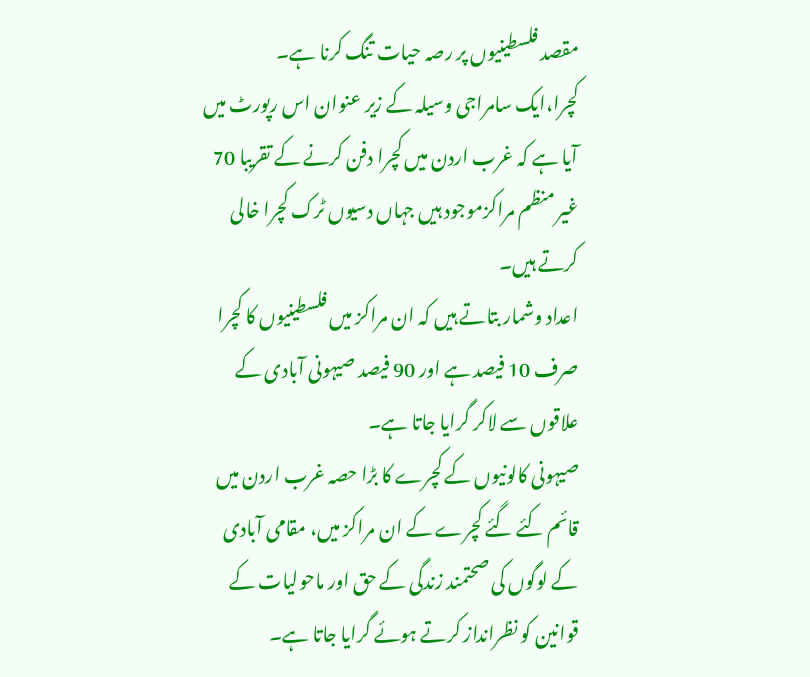مقصد فلسطینیوں پر رصہ حیات تنگ کرنا ہے۔
کچرا،ایک سامراجی وسیلہ کے زیر عنوان اس رپورٹ میں آیا ہے کہ غرب اردن میں کچرا دفن کرنے کے تقریبا 70 غیر منظم مراکزموجود ہیں جہاں دسیوں ٹرک کچرا خالی کرتے ہیں۔
اعداد وشمار بتاتے ہیں کہ ان مراکز ميں فلسطینیوں کا کچرا صرف 10 فیصد ہے اور 90 فیصد صیہونی آبادی کے علاقوں سے لاکر گرایا جاتا ہے۔
صیہونی کالونیوں کے کچرے کا بڑا حصہ غرب اردن میں قائم کئے گئے کچرے کے ان مراکز میں، مقامی آبادی کے لوگوں کی صحتمند زندگی کے حق اور ماحولیات کے قوانین کو نظرانداز کرتے ہوئے گرایا جاتا ہے۔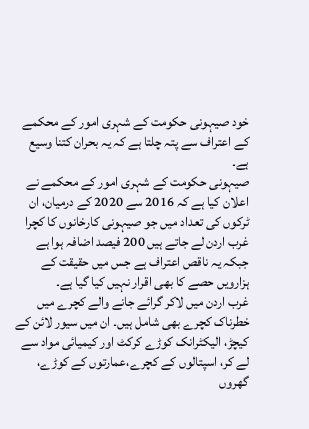خود صیہونی حکومت کے شہری امور کے محکمے کے اعتراف سے پتہ چلتا ہے کہ یہ بحران کتنا وسیع ہے۔
صیہونی حکومت کے شہری امور کے محکمے نے اعلان کیا ہے کہ 2016 سے 2020 کے درمیان، ان ٹرکوں کی تعداد میں جو صیہونی کارخانوں کا کچرا غرب اردن لے جاتے ہیں 200 فیصد اضافہ ہوا ہے جبکہ یہ ناقص اعتراف ہے جس میں حقیقت کے ہزارویں حصے کا بھی اقرار نہیں کیا گیا ہے۔
غرب اردن میں لاکر گرائے جانے والے کچرے میں خطرناک کچرے بھی شامل ہیں۔ ان ميں سیور لائن کے کیچڑ، الیکٹرانک کوڑے کرکٹ اور کیمیائی مواد سے لے کر، اسپتالوں کے کچرے،عمارتوں کے کوڑے، گھروں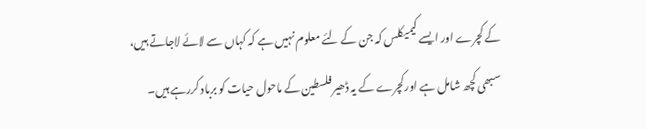کے کچرے اور ایسے کیمیکلس کہ جن کے لئے معلوم نہیں ہے کہ کہاں سے لائے لاجاتے ہیں، سبھی کچھ شامل ہے اورکچرے کے یہ ڈھیر فلسطین کے ماحول حیات کو برباد کررہے ہیں۔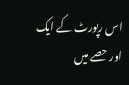اس رپورٹ کے ایک اور حصے میں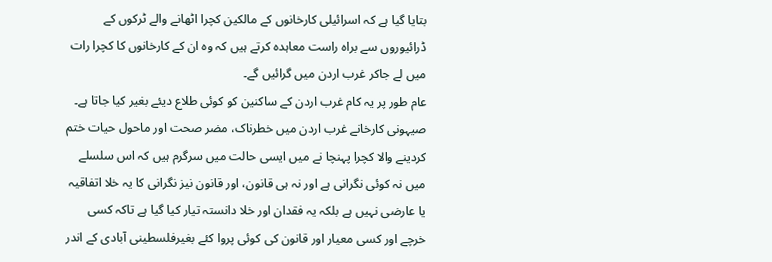بتایا گیا ہے کہ اسرائیلی کارخانوں کے مالکین کچرا اٹھانے والے ٹرکوں کے ڈرائیوروں سے براہ راست معاہدہ کرتے ہیں کہ وہ ان کے کارخانوں کا کچرا رات میں لے جاکر غرب اردن میں گرائيں گے۔
عام طور پر یہ کام غرب اردن کے ساکنین کو کوئی طلاع دیئے بغیر کیا جاتا ہے۔
صیہونی کارخانے غرب اردن میں خطرناک، مضر صحت اور ماحول حیات ختم کردینے والا کچرا پہنچا نے میں ایسی حالت میں سرگرم ہیں کہ اس سلسلے میں نہ کوئی نگرانی ہے اور نہ ہی قانون، اور قانون نیز نگرانی کا یہ خلا اتفاقیہ یا عارضی نہیں ہے بلکہ یہ فقدان اور خلا دانستہ تیار کیا گیا ہے تاکہ کسی خرچے اور کسی معیار اور قانون کی کوئی پروا کئے بغیرفلسطینی آبادی کے اندر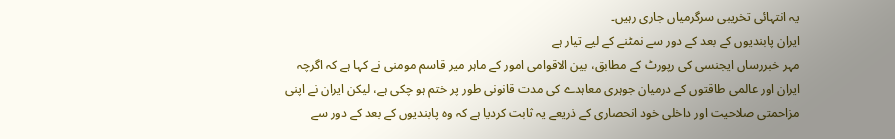یہ انتہائی تخریبی سرگرمیاں جاری رہیں۔
ایران پابندیوں کے بعد کے دور سے نمٹنے کے لیے تیار ہے
مہر خبررساں ایجنسی کی رپورٹ کے مطابق، بین الاقوامی امور کے ماہر میر قاسم مومنی نے کہا ہے کہ اگرچہ ایران اور عالمی طاقتوں کے درمیان جوہری معاہدے کی مدت قانونی طور پر ختم ہو چکی ہے، لیکن ایران نے اپنی مزاحمتی صلاحیت اور داخلی خود انحصاری کے ذریعے یہ ثابت کردیا ہے کہ وہ پابندیوں کے بعد کے دور سے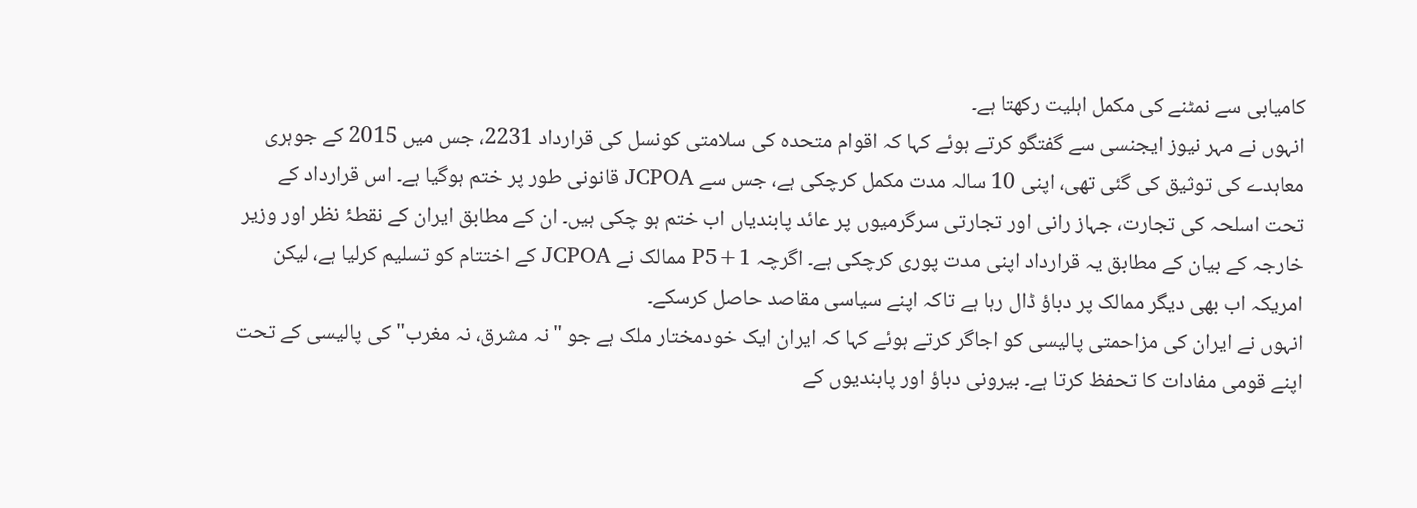کامیابی سے نمٹنے کی مکمل اہلیت رکھتا ہے۔
انہوں نے مہر نیوز ایجنسی سے گفتگو کرتے ہوئے کہا کہ اقوام متحدہ کی سلامتی کونسل کی قرارداد 2231، جس میں 2015 کے جوہری معاہدے کی توثیق کی گئی تھی، اپنی 10 سالہ مدت مکمل کرچکی ہے، جس سے JCPOA قانونی طور پر ختم ہوگیا ہے۔ اس قرارداد کے تحت اسلحہ کی تجارت، جہاز رانی اور تجارتی سرگرمیوں پر عائد پابندیاں اب ختم ہو چکی ہیں۔ ان کے مطابق ایران کے نقطۂ نظر اور وزیر خارجہ کے بیان کے مطابق یہ قرارداد اپنی مدت پوری کرچکی ہے۔ اگرچہ P5+1 ممالک نے JCPOA کے اختتام کو تسلیم کرلیا ہے، لیکن امریکہ اب بھی دیگر ممالک پر دباؤ ڈال رہا ہے تاکہ اپنے سیاسی مقاصد حاصل کرسکے۔
انہوں نے ایران کی مزاحمتی پالیسی کو اجاگر کرتے ہوئے کہا کہ ایران ایک خودمختار ملک ہے جو "نہ مشرق، نہ مغرب" کی پالیسی کے تحت اپنے قومی مفادات کا تحفظ کرتا ہے۔ بیرونی دباؤ اور پابندیوں کے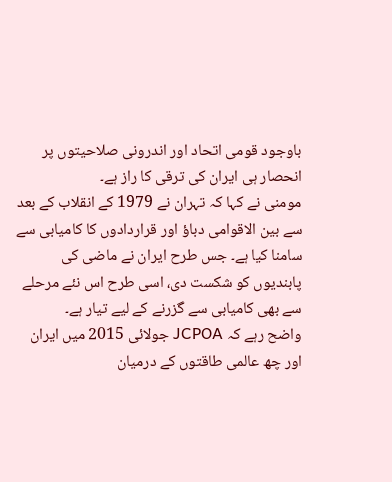باوجود قومی اتحاد اور اندرونی صلاحیتوں پر انحصار ہی ایران کی ترقی کا راز ہے۔
مومنی نے کہا کہ تہران نے 1979 کے انقلاب کے بعد سے بین الاقوامی دباؤ اور قراردادوں کا کامیابی سے سامنا کیا ہے۔ جس طرح ایران نے ماضی کی پابندیوں کو شکست دی، اسی طرح اس نئے مرحلے سے بھی کامیابی سے گزرنے کے لیے تیار ہے۔
واضح رہے کہ JCPOA جولائی 2015 میں ایران اور چھ عالمی طاقتوں کے درمیان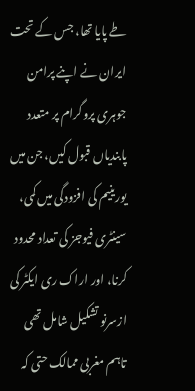طے پایا تھا، جس کے تحت ایران نے اپنے پرامن جوہری پروگرام پر متعدد پابندیاں قبول کیں، جن میں یورینیم کی افزودگی میں کمی، سینٹری فیوجز کی تعداد محدود کرنا، اور اراک ری ایکٹر کی ازسرنو تشکیل شامل تھی تاہم مغربی ممالک حتی کہ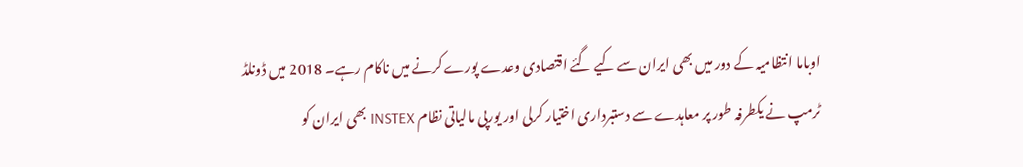اوباما انتظامیہ کے دور میں بھی ایران سے کیے گئے اقتصادی وعدے پورے کرنے میں ناکام رہے۔ 2018 میں ڈونلڈ ٹرمپ نے یکطرفہ طور پر معاہدے سے دستبرداری اختیار کرلی اور یورپی مالیاتی نظام INSTEX بھی ایران کو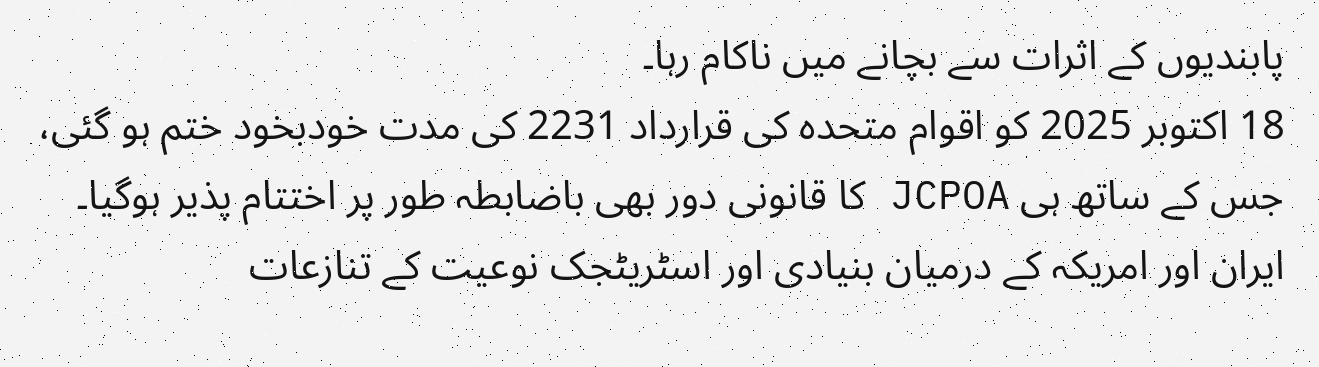پابندیوں کے اثرات سے بچانے میں ناکام رہا۔
18 اکتوبر 2025 کو اقوام متحدہ کی قرارداد 2231 کی مدت خودبخود ختم ہو گئی، جس کے ساتھ ہی JCPOA کا قانونی دور بھی باضابطہ طور پر اختتام پذیر ہوگیا۔
ایران اور امریکہ کے درمیان بنیادی اور اسٹریٹجک نوعیت کے تنازعات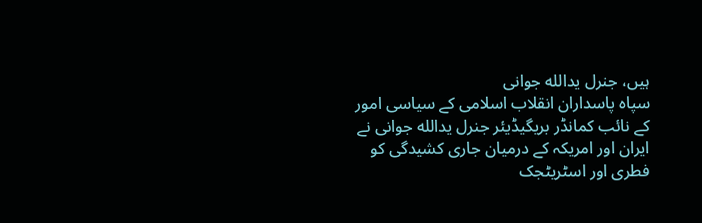ہیں، جنرل یدالله جوانی
سپاہ پاسداران انقلاب اسلامی کے سیاسی امور کے نائب کمانڈر بریگیڈیئر جنرل یدالله جوانی نے ایران اور امریکہ کے درمیان جاری کشیدگی کو فطری اور اسٹریٹجک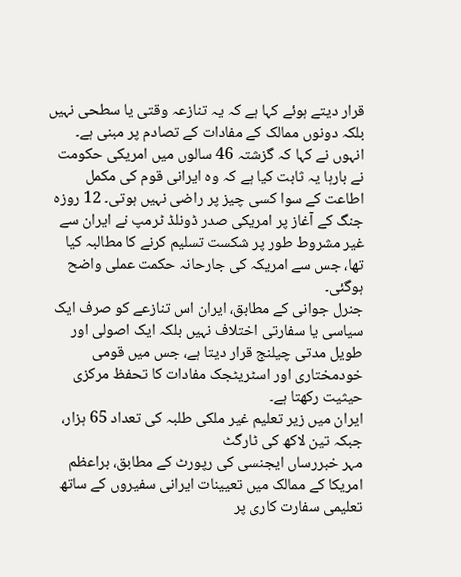قرار دیتے ہوئے کہا ہے کہ یہ تنازعہ وقتی یا سطحی نہیں بلکہ دونوں ممالک کے مفادات کے تصادم پر مبنی ہے۔
انہوں نے کہا کہ گزشتہ 46 سالوں میں امریکی حکومت نے بارہا یہ ثابت کیا ہے کہ وہ ایرانی قوم کی مکمل اطاعت کے سوا کسی چیز پر راضی نہیں ہوتی۔ 12 روزہ جنگ کے آغاز پر امریکی صدر ڈونلڈ ٹرمپ نے ایران سے غیر مشروط طور پر شکست تسلیم کرنے کا مطالبہ کیا تھا، جس سے امریکہ کی جارحانہ حکمت عملی واضح ہوگئی۔
جنرل جوانی کے مطابق، ایران اس تنازعے کو صرف ایک سیاسی یا سفارتی اختلاف نہیں بلکہ ایک اصولی اور طویل مدتی چیلنج قرار دیتا ہے، جس میں قومی خودمختاری اور اسٹریٹجک مفادات کا تحفظ مرکزی حیثیت رکھتا ہے۔
ایران میں زیر تعلیم غیر ملکی طلبہ کی تعداد 65 ہزار، جبکہ تین لاکھ کی ٹارگٹ
مہر خبررساں ایجنسی کی رپورٹ کے مطابق، براعظم امریکا کے ممالک میں تعیینات ایرانی سفیروں کے ساتھ تعلیمی سفارت کاری پر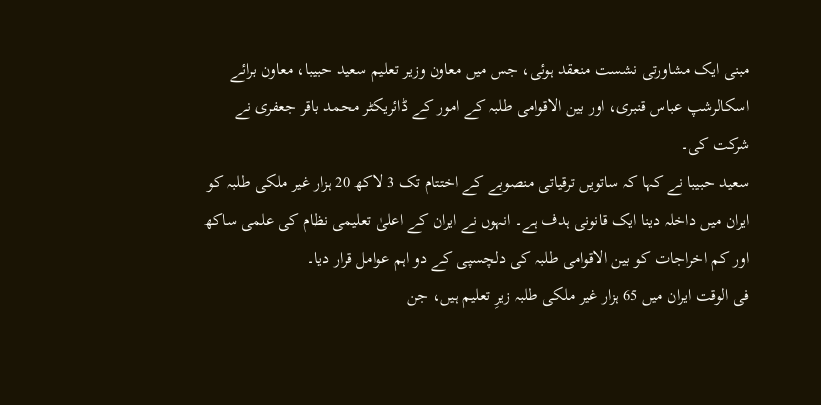مبنی ایک مشاورتی نشست منعقد ہوئی، جس میں معاون وزیر تعلیم سعید حبیبا، معاون برائے اسکالرشپ عباس قنبری، اور بین الاقوامی طلبہ کے امور کے ڈائریکٹر محمد باقر جعفری نے شرکت کی۔
سعید حبیبا نے کہا کہ ساتویں ترقیاتی منصوبے کے اختتام تک 3 لاکھ 20 ہزار غیر ملکی طلبہ کو ایران میں داخلہ دینا ایک قانونی ہدف ہے۔ انہوں نے ایران کے اعلیٰ تعلیمی نظام کی علمی ساکھ اور کم اخراجات کو بین الاقوامی طلبہ کی دلچسپی کے دو اہم عوامل قرار دیا۔
فی الوقت ایران میں 65 ہزار غیر ملکی طلبہ زیرِ تعلیم ہیں، جن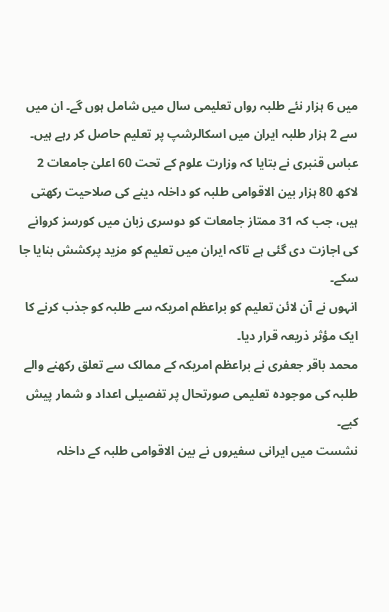میں 6 ہزار نئے طلبہ رواں تعلیمی سال میں شامل ہوں گے۔ ان میں سے 2 ہزار طلبہ ایران میں اسکالرشپ پر تعلیم حاصل کر رہے ہیں۔
عباس قنبری نے بتایا کہ وزارت علوم کے تحت 60 اعلیٰ جامعات 2 لاکھ 80 ہزار بین الاقوامی طلبہ کو داخلہ دینے کی صلاحیت رکھتی ہیں، جب کہ 31 ممتاز جامعات کو دوسری زبان میں کورسز کروانے کی اجازت دی گئی ہے تاکہ ایران میں تعلیم کو مزید پرکشش بنایا جا سکے۔
انہوں نے آن لائن تعلیم کو براعظم امریکہ سے طلبہ کو جذب کرنے کا ایک مؤثر ذریعہ قرار دیا۔
محمد باقر جعفری نے براعظم امریکہ کے ممالک سے تعلق رکھنے والے طلبہ کی موجودہ تعلیمی صورتحال پر تفصیلی اعداد و شمار پیش کیے۔
نشست میں ایرانی سفیروں نے بین الاقوامی طلبہ کے داخلہ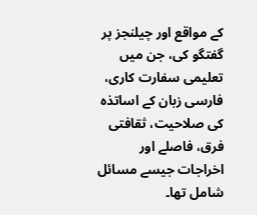کے مواقع اور چیلنجز پر گفتگو کی، جن میں تعلیمی سفارت کاری، فارسی زبان کے اساتذہ کی صلاحیت، ثقافتی فرق، فاصلے اور اخراجات جیسے مسائل شامل تھا۔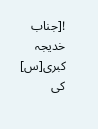![جناب خدیجہ کبری[س] کی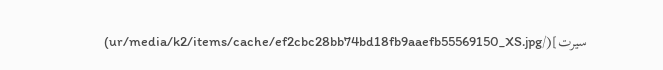سیرت](/ur/media/k2/items/cache/ef2cbc28bb74bd18fb9aaefb55569150_XS.jpg)